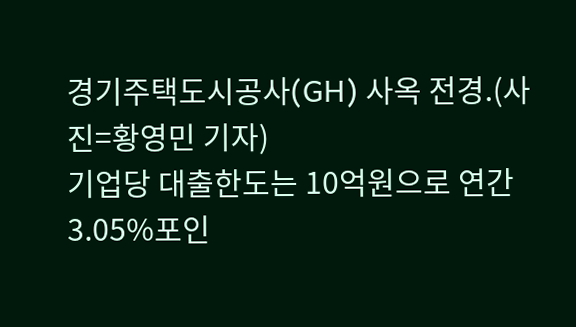경기주택도시공사(GH) 사옥 전경.(사진=황영민 기자)
기업당 대출한도는 10억원으로 연간 3.05%포인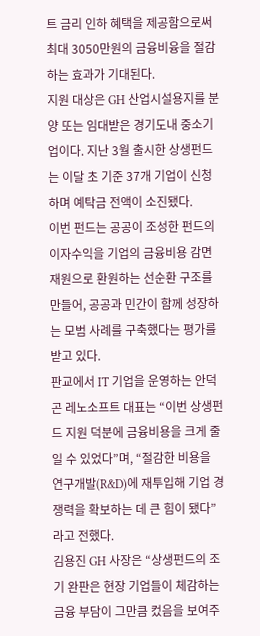트 금리 인하 혜택을 제공함으로써 최대 3050만원의 금융비융을 절감하는 효과가 기대된다.
지원 대상은 GH 산업시설용지를 분양 또는 임대받은 경기도내 중소기업이다. 지난 3월 출시한 상생펀드는 이달 초 기준 37개 기업이 신청하며 예탁금 전액이 소진됐다.
이번 펀드는 공공이 조성한 펀드의 이자수익을 기업의 금융비용 감면 재원으로 환원하는 선순환 구조를 만들어, 공공과 민간이 함께 성장하는 모범 사례를 구축했다는 평가를 받고 있다.
판교에서 IT 기업을 운영하는 안덕곤 레노소프트 대표는 “이번 상생펀드 지원 덕분에 금융비용을 크게 줄일 수 있었다”며, “절감한 비용을 연구개발(R&D)에 재투입해 기업 경쟁력을 확보하는 데 큰 힘이 됐다”라고 전했다.
김용진 GH 사장은 “상생펀드의 조기 완판은 현장 기업들이 체감하는 금융 부담이 그만큼 컸음을 보여주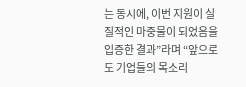는 동시에, 이번 지원이 실질적인 마중물이 되었음을 입증한 결과”라며 “앞으로도 기업들의 목소리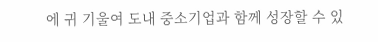에 귀 기울여 도내 중소기업과 함께 성장할 수 있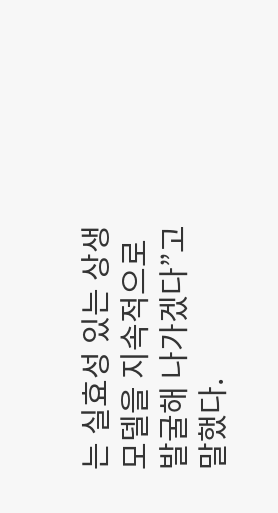는 실효성 있는 상생 모델을 지속적으로 발굴해 나가겠다”고 말했다.